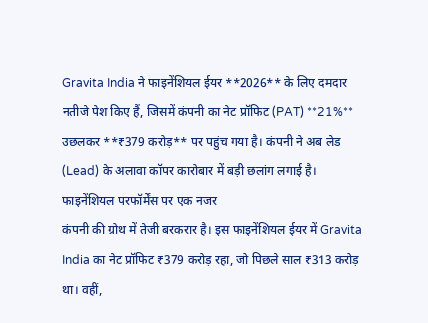Gravita India ने फाइनेंशियल ईयर **2026** के लिए दमदार नतीजे पेश किए हैं, जिसमें कंपनी का नेट प्रॉफिट (PAT) **21%** उछलकर **₹379 करोड़** पर पहुंच गया है। कंपनी ने अब लेड (Lead) के अलावा कॉपर कारोबार में बड़ी छलांग लगाई है।
फाइनेंशियल परफॉर्मेंस पर एक नजर
कंपनी की ग्रोथ में तेजी बरकरार है। इस फाइनेंशियल ईयर में Gravita India का नेट प्रॉफिट ₹379 करोड़ रहा, जो पिछले साल ₹313 करोड़ था। वहीं,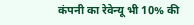कंपनी का रेवेन्यू भी 10% की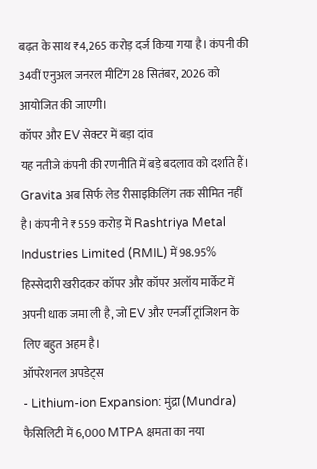बढ़त के साथ ₹4,265 करोड़ दर्ज किया गया है। कंपनी की 34वीं एनुअल जनरल मीटिंग 28 सितंबर, 2026 को आयोजित की जाएगी।
कॉपर और EV सेक्टर में बड़ा दांव
यह नतीजे कंपनी की रणनीति में बड़े बदलाव को दर्शाते हैं। Gravita अब सिर्फ लेड रीसाइकिलिंग तक सीमित नहीं है। कंपनी ने ₹559 करोड़ में Rashtriya Metal Industries Limited (RMIL) में 98.95% हिस्सेदारी खरीदकर कॉपर और कॉपर अलॉय मार्केट में अपनी धाक जमा ली है, जो EV और एनर्जी ट्रांजिशन के लिए बहुत अहम है।
ऑपरेशनल अपडेट्स
- Lithium-ion Expansion: मुंद्रा (Mundra) फैसिलिटी में 6,000 MTPA क्षमता का नया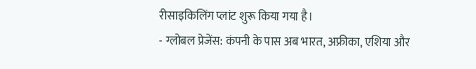रीसाइकिलिंग प्लांट शुरू किया गया है।
- ग्लोबल प्रेजेंस: कंपनी के पास अब भारत, अफ्रीका, एशिया और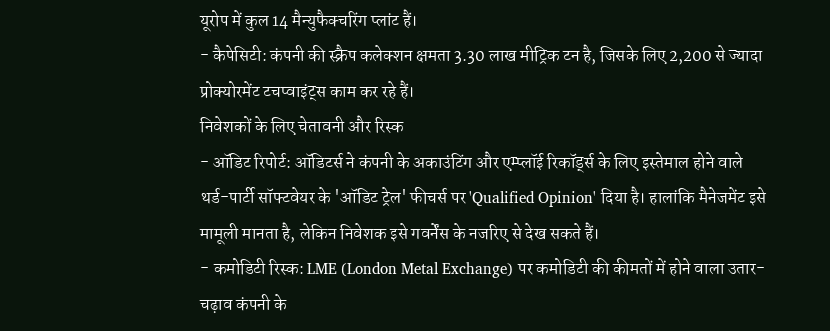यूरोप में कुल 14 मैन्युफैक्चरिंग प्लांट हैं।
- कैपेसिटी: कंपनी की स्क्रैप कलेक्शन क्षमता 3.30 लाख मीट्रिक टन है, जिसके लिए 2,200 से ज्यादा प्रोक्योरमेंट टचप्वाइंट्स काम कर रहे हैं।
निवेशकों के लिए चेतावनी और रिस्क
- ऑडिट रिपोर्ट: ऑडिटर्स ने कंपनी के अकाउंटिंग और एम्प्लॉई रिकॉर्ड्स के लिए इस्तेमाल होने वाले थर्ड-पार्टी सॉफ्टवेयर के 'ऑडिट ट्रेल' फीचर्स पर 'Qualified Opinion' दिया है। हालांकि मैनेजमेंट इसे मामूली मानता है, लेकिन निवेशक इसे गवर्नेंस के नजरिए से देख सकते हैं।
- कमोडिटी रिस्क: LME (London Metal Exchange) पर कमोडिटी की कीमतों में होने वाला उतार-चढ़ाव कंपनी के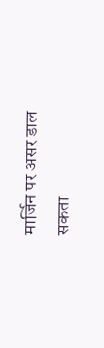मार्जिन पर असर डाल सकता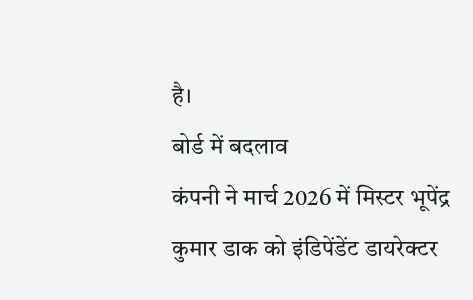है।
बोर्ड में बदलाव
कंपनी ने मार्च 2026 में मिस्टर भूपेंद्र कुमार डाक को इंडिपेंडेंट डायरेक्टर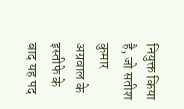नियुक्त किया है, जो सतीश कुमार अग्रवाल के इस्तीफे के बाद यह पद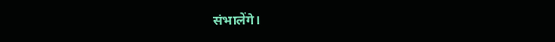संभालेंगे।